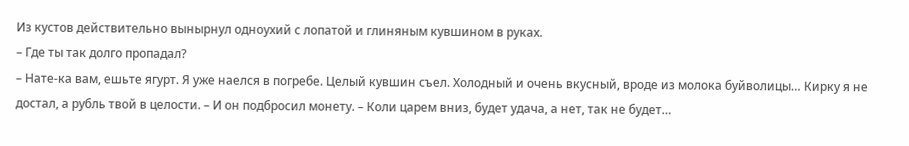Из кустов действительно вынырнул одноухий с лопатой и глиняным кувшином в руках.
– Где ты так долго пропадал?
– Нате-ка вам, ешьте ягурт. Я уже наелся в погребе. Целый кувшин съел. Холодный и очень вкусный, вроде из молока буйволицы… Кирку я не достал, а рубль твой в целости. – И он подбросил монету. – Коли царем вниз, будет удача, а нет, так не будет…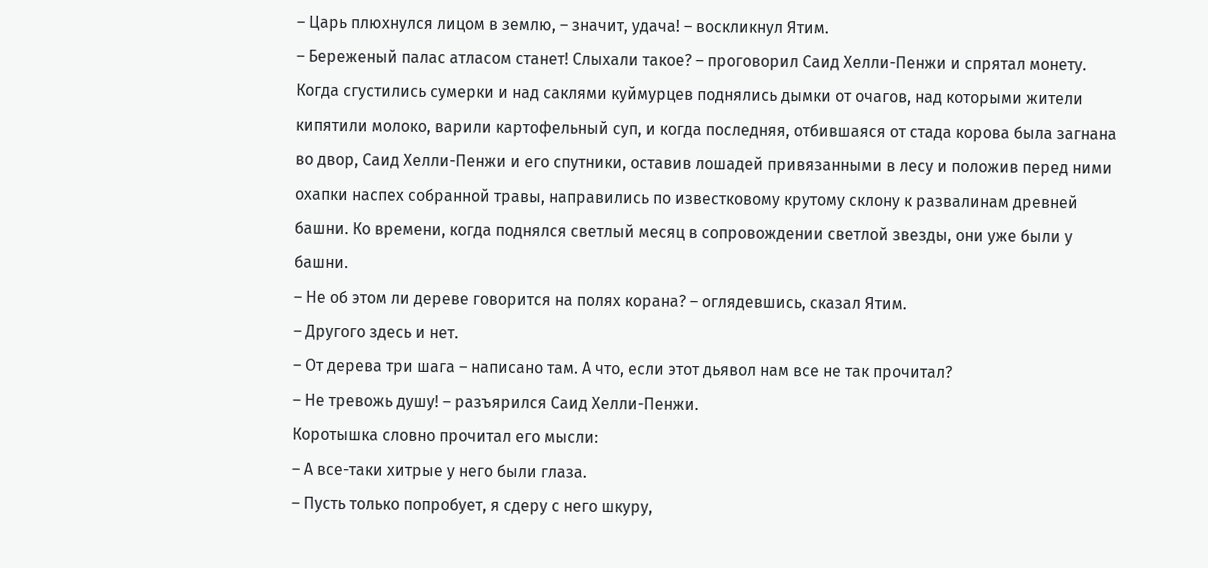– Царь плюхнулся лицом в землю, – значит, удача! – воскликнул Ятим.
– Береженый палас атласом станет! Слыхали такое? – проговорил Саид Хелли-Пенжи и спрятал монету.
Когда сгустились сумерки и над саклями куймурцев поднялись дымки от очагов, над которыми жители кипятили молоко, варили картофельный суп, и когда последняя, отбившаяся от стада корова была загнана во двор, Саид Хелли-Пенжи и его спутники, оставив лошадей привязанными в лесу и положив перед ними охапки наспех собранной травы, направились по известковому крутому склону к развалинам древней башни. Ко времени, когда поднялся светлый месяц в сопровождении светлой звезды, они уже были у башни.
– Не об этом ли дереве говорится на полях корана? – оглядевшись, сказал Ятим.
– Другого здесь и нет.
– От дерева три шага – написано там. А что, если этот дьявол нам все не так прочитал?
– Не тревожь душу! – разъярился Саид Хелли-Пенжи.
Коротышка словно прочитал его мысли:
– А все-таки хитрые у него были глаза.
– Пусть только попробует, я сдеру с него шкуру,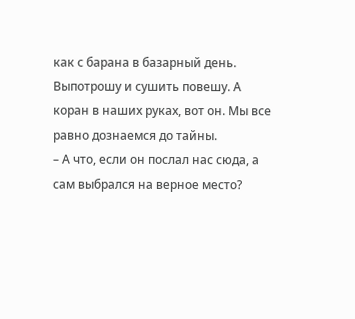как с барана в базарный день. Выпотрошу и сушить повешу. А коран в наших руках, вот он. Мы все равно дознаемся до тайны.
– А что, если он послал нас сюда, а сам выбрался на верное место?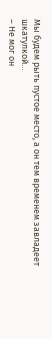Мы будем рыть пустое место, а он тем временем завладеет шкатулкой…
– Не мог он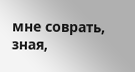мне соврать, зная,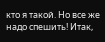кто я такой. Но все же надо спешить! Итак,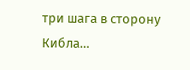три шага в сторону Кибла…